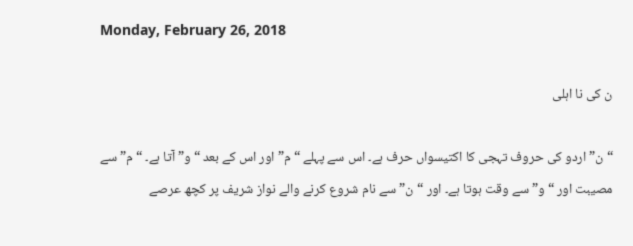Monday, February 26, 2018

ن کی نا اہلی

“ن” اردو کی حروف تہجی کا اکتیسواں حرف ہے۔ اس سے پہلے “م” اور اس کے بعد “و” آتا ہے۔ “م” سے مصیبت اور “و” سے وقت ہوتا ہے۔ اور “ن” سے نام شروع کرنے والے نواز شریف پر کچھ عرصے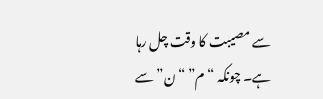سے مصیبت کا وقت چل رہا ہے۔ چونکہ “م” “ن” سے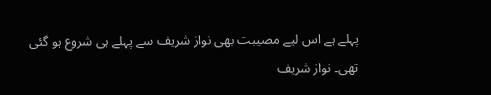پہلے ہے اس لیے مصیبت بھی نواز شریف سے پہلے ہی شروع ہو گئی تھی۔ نواز شریف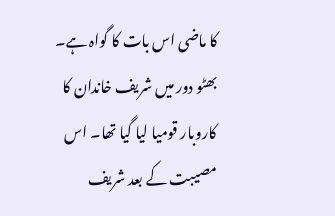کا ماضی اس بات کا گواہ ہے۔ بھٹو دور میں شریف خاندان کا کاروبار قومیا لیا گیا تھا۔ اس مصیبت کے بعد شریف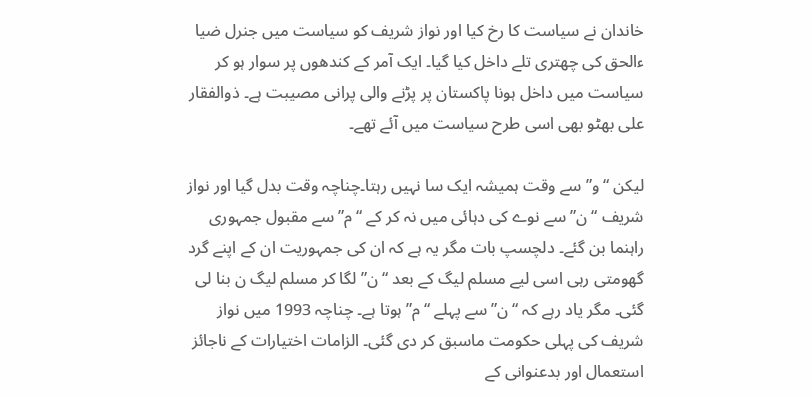خاندان نے سیاست کا رخ کیا اور نواز شریف کو سیاست میں جنرل ضیا ءالحق کی چھتری تلے داخل کیا گیا۔ ایک آمر کے کندھوں پر سوار ہو کر سیاست میں داخل ہونا پاکستان پر پڑنے والی پرانی مصیبت ہے۔ ذوالفقار علی بھٹو بھی اسی طرح سیاست میں آئے تھے۔

لیکن “و” سے وقت ہمیشہ ایک سا نہیں رہتا۔چناچہ وقت بدل گیا اور نواز شریف “ن” سے نوے کی دہائی میں نہ کر کے “م” سے مقبول جمہوری راہنما بن گئے۔ دلچسپ بات مگر یہ ہے کہ ان کی جمہوریت ان کے اپنے گرد گھومتی رہی اسی لیے مسلم لیگ کے بعد “ن” لگا کر مسلم لیگ ن بنا لی گئی۔ مگر یاد رہے کہ “ن” سے پہلے “م” ہوتا ہے۔ چناچہ 1993 میں نواز شریف کی پہلی حکومت ماسبق کر دی گئی۔ الزامات اختیارات کے ناجائز استعمال اور بدعنوانی کے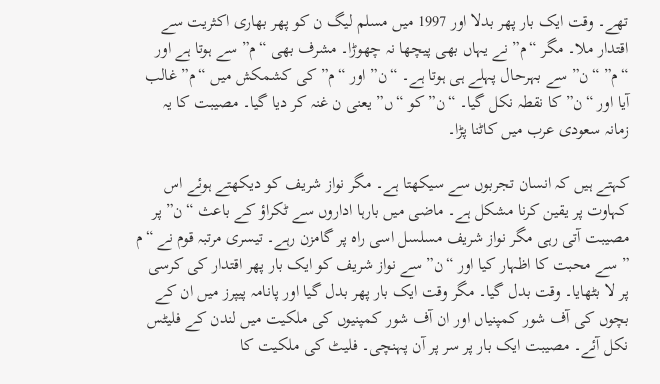تھے۔ وقت ایک بار پھر بدلا اور 1997 میں مسلم لیگ ن کو پھر بھاری اکثریت سے اقتدار ملا۔ مگر “م” نے یہاں بھی پیچھا نہ چھوڑا۔ مشرف بھی “م” سے ہوتا ہے اور “م” “ن” سے بہرحال پہلے ہی ہوتا ہے۔ “ن” اور “م” کی کشمکش میں “م” غالب آیا اور “ن” کا نقطہ نکل گیا۔ “ن” کو “ں” یعنی ن غنہ کر دیا گیا۔ مصیبت کا یہ زمانہ سعودی عرب میں کاٹنا پڑا۔

کہتے ہیں کہ انسان تجربوں سے سیکھتا ہے۔ مگر نواز شریف کو دیکھتے ہوئے اس کہاوت پر یقین کرنا مشکل ہے۔ ماضی میں بارہا اداروں سے ٹکراؤ کے باعث “ن” پر مصیبت آتی رہی مگر نواز شریف مسلسل اسی راہ پر گامزن رہے۔ تیسری مرتبہ قوم نے “م ” سے محبت کا اظہار کیا اور “ن” سے نواز شریف کو ایک بار پھر اقتدار کی کرسی پر لا بٹھایا۔ وقت بدل گیا۔ مگر وقت ایک بار پھر بدل گیا اور پانامہ پیپرز میں ان کے بچوں کی آف شور کمپنیاں اور ان آف شور کمپنیوں کی ملکیت میں لندن کے فلیٹس نکل آئے۔ مصیبت ایک بار پر سر پر آن پہنچی۔ فلیٹ کی ملکیت کا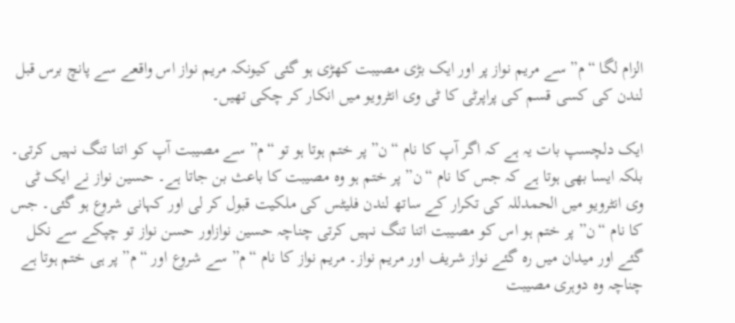الزام لگا “م” سے مریم نواز پر اور ایک بڑی مصیبت کھڑی ہو گئی کیونکہ مریم نواز اس واقعے سے پانچ برس قبل لندن کی کسی قسم کی پراپرٹی کا ٹی وی انٹرویو میں انکار کر چکی تھیں۔

ایک دلچسپ بات یہ ہے کہ اگر آپ کا نام “ن” پر ختم ہوتا ہو تو “م” سے مصیبت آپ کو اتنا تنگ نہیں کرتی۔ بلکہ ایسا بھی ہوتا ہے کہ جس کا نام “ن” پر ختم ہو وہ مصیبت کا باعث بن جاتا ہے۔ حسین نواز نے ایک ٹی وی انٹرویو میں الحمدللہ کی تکرار کے ساتھ لندن فلیٹس کی ملکیت قبول کر لی اور کہانی شروع ہو گئی۔ جس کا نام “ن” پر ختم ہو اس کو مصیبت اتنا تنگ نہیں کرتی چناچہ حسین نوازاور حسن نواز تو چپکے سے نکل گئے اور میدان میں رہ گئے نواز شریف اور مریم نواز۔ مریم نواز کا نام “م” سے شروع اور “م” پر ہی ختم ہوتا ہے چناچہ وہ دوہری مصیبت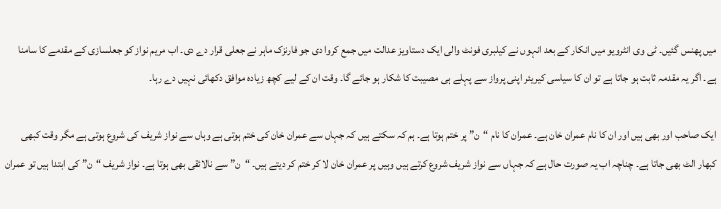میں پھنس گئیں۔ ٹی وی انٹرویو میں انکار کے بعد انہوں نے کیلبری فونٹ والی ایک دستاویز عدالت میں جمع کروا دی جو فارنزک ماہر نے جعلی قرار دے دی۔ اب مریم نواز کو جعلسازی کے مقدمے کا سامنا ہے۔ اگر یہ مقدمہ ثابت ہو جاتا ہے تو ان کا سیاسی کیریئر اپنی پرواز سے پہلے ہی مصیبت کا شکار ہو جائے گا۔ وقت ان کے لیے کچھ زیادہ موافق دکھائی نہیں دے رہا۔

ایک صاحب اور بھی ہیں اور ان کا نام عمران خان ہے۔ عمران کا نام “ن” پر ختم ہوتا ہے۔ ہم کہ سکتے ہیں کہ جہاں سے عمران خان کی ختم ہوتی ہے وہاں سے نواز شریف کی شروع ہوتی ہے مگر وقت کبھی کبھار الٹ بھی جاتا ہے۔ چناچہ اب یہ صورت حال ہے کہ جہاں سے نواز شریف شروع کرتے ہیں وہیں پر عمران خان لا کر ختم کر دیتے ہیں۔ “ن” سے نالائقی بھی ہوتا ہے۔ نواز شریف “ن” کی ابتدا ہیں تو عمران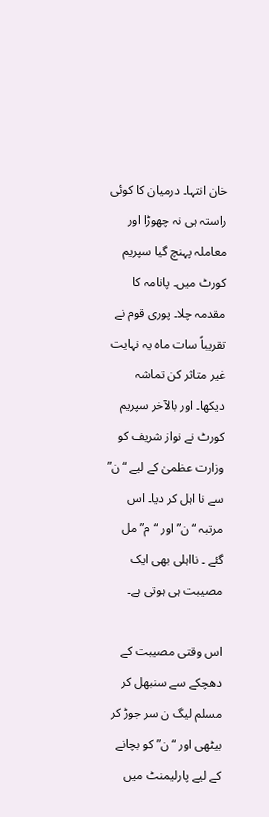خان انتہا۔ درمیان کا کوئی راستہ ہی نہ چھوڑا اور معاملہ پہنچ گیا سپریم کورٹ میں۔ پانامہ کا مقدمہ چلا۔ پوری قوم نے تقریباً سات ماہ یہ نہایت غیر متاثر کن تماشہ دیکھا۔ اور بالآخر سپریم کورٹ نے نواز شریف کو وزارت عظمیٰ کے لیے “ن” سے نا اہل کر دیا۔ اس مرتبہ “ن” اور “م” مل گئے ۔ نااہلی بھی ایک مصیبت ہی ہوتی ہے۔

اس وقتی مصیبت کے دھچکے سے سنبھل کر مسلم لیگ ن سر جوڑ کر بیٹھی اور “ن” کو بچانے کے لیے پارلیمنٹ میں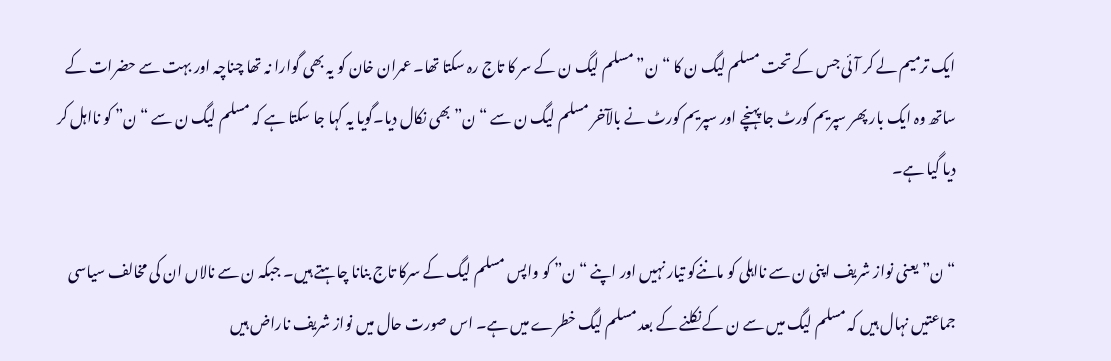ایک ترمیم لے کر آئی جس کے تحت مسلم لیگ ن کا “ن” مسلم لیگ ن کے سر کا تاج رہ سکتا تھا۔ عمران خان کو یہ بھی گوارا نہ تھا چناچہ اور بہت سے حضرات کے ساتھ وہ ایک بار پھر سپریم کورٹ جا پہنچے اور سپریم کورٹ نے بالآخر مسلم لیگ ن سے “ن” بھی نکال دیا۔گویا یہ کہا جا سکتا ہے کہ مسلم لیگ ن سے “ن” کو نااہل کر دیا گیا ہے۔

“ن” یعنی نواز شریف اپنی ن سے نااہلی کو ماننےکو تیار نہیں اور اپنے “ن” کو واپس مسلم لیگ کے سرکا تاج بنانا چاہتے ہیں۔ جبکہ ن سے نالاں ان کی مخالف سیاسی جماعتیں نہال ہیں کہ مسلم لیگ میں سے ن کے نکلنے کے بعد مسلم لیگ خطرے میں ہے۔ اس صورت حال میں نواز شریف ناراض ہیں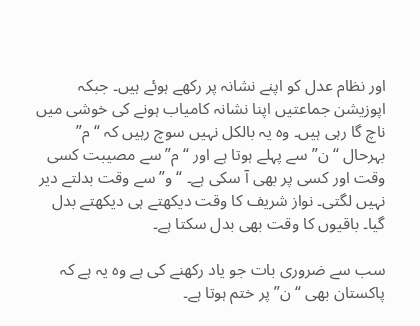اور نظام عدل کو اپنے نشانہ پر رکھے ہوئے ہیں۔ جبکہ اپوزیشن جماعتیں اپنا نشانہ کامیاب ہونے کی خوشی میں ناچ گا رہی ہیں۔ وہ یہ بالکل نہیں سوچ رہیں کہ “م” بہرحال “ن” سے پہلے ہوتا ہے اور “م” سے مصیبت کسی وقت اور کسی پر بھی آ سکی ہے۔ “و” سے وقت بدلتے دیر نہیں لگتی۔ نواز شریف کا وقت دیکھتے ہی دیکھتے بدل گیا۔ باقیوں کا وقت بھی بدل سکتا ہے۔

سب سے ضروری بات جو یاد رکھنے کی ہے وہ یہ ہے کہ پاکستان بھی “ن” پر ختم ہوتا ہے۔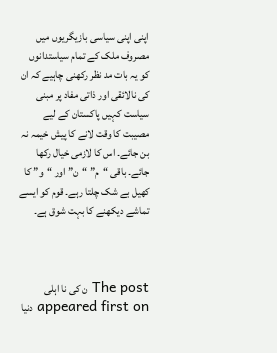اپنی اپنی سیاسی بازیگریوں میں مصروف ملک کے تمام سیاستدانوں کو یہ بات مد نظر رکھنی چاہیے کہ ان کی نالائقی اور ذاتی مفاد پر مبنی سیاست کہیں پاکستان کے لیے مصیبت کا وقت لانے کا پیش خیمہ نہ بن جائے۔ اس کا لازمی خیال رکھا جائے۔ باقی “م” “ن” اور “و” کا کھیل بے شک چلتا رہے۔ قوم کو ایسے تماشے دیکھنے کا بہت شوق ہے۔



The post ن کی نا اہلی appeared first on دنیا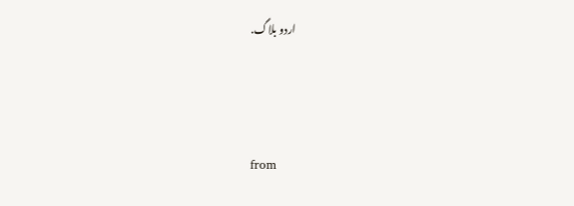اردو بلاگ.



from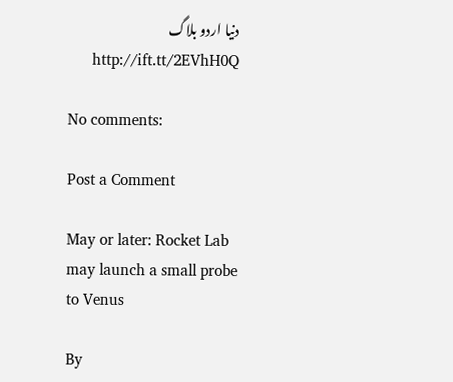دنیا اردو بلاگ http://ift.tt/2EVhH0Q

No comments:

Post a Comment

May or later: Rocket Lab may launch a small probe to Venus

By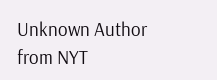Unknown Author from NYT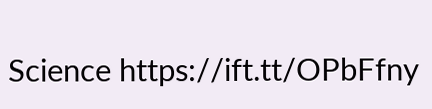Science https://ift.tt/OPbFfny